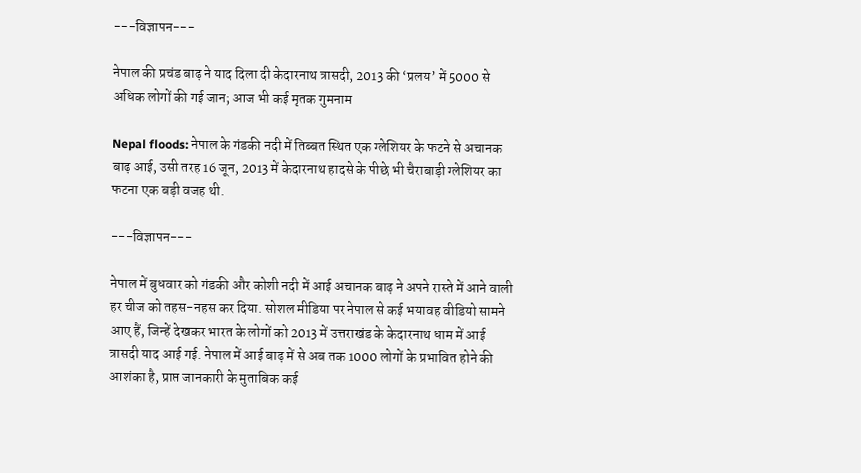---विज्ञापन---

नेपाल की प्रचंड बाढ़ ने याद दिला दी केदारनाथ त्रासदी, 2013 की ‘प्रलय’ में 5000 से अधिक लोगों की गई जान; आज भी कई मृतक गुमनाम

Nepal floods: नेपाल के गंडकी नदी में तिब्बत स्थित एक ग्लेशियर के फटने से अचानक बाढ़ आई, उसी तरह 16 जून, 2013 में केदारनाथ हादसे के पीछे भी चैराबाड़ी ग्लेशियर का फटना एक बड़ी वजह थी.

---विज्ञापन---

नेपाल में बुधवार को गंडकी और कोशी नदी में आई अचानक बाढ़ ने अपने रास्ते में आने वाली हर चीज को तहस-नहस कर दिया. सोशल मीडिया पर नेपाल से कई भयावह वीडियो सामने आए हैं, जिन्हें देखकर भारत के लोगों को 2013 में उत्तराखंड के केदारनाथ धाम में आई त्रासदी याद आई गई. नेपाल में आई बाढ़ में से अब तक 1000 लोगों के प्रभावित होने की आशंका है, प्राप्त जानकारी के मुताबिक कई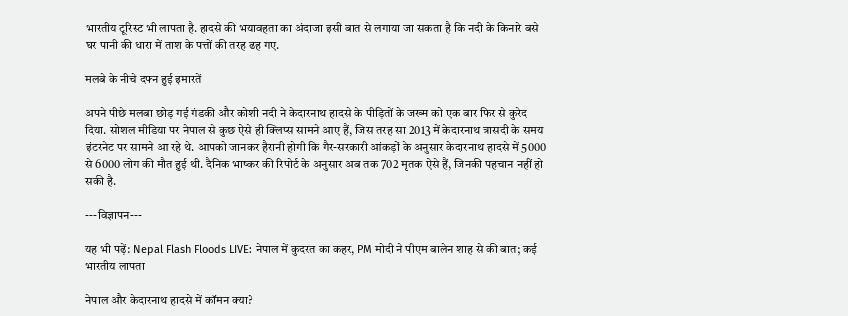भारतीय टूरिस्ट भी लापता है. हादसे की भयावहता का अंदाजा इसी बात से लगाया जा सकता है कि नदी के किनारे बसे घर पानी की धारा में ताश के पत्तों की तरह ढह गए.

मलबे के नीचे दफ्न हुई इमारतें

अपने पीछे मलबा छोड़ गई गंडकी और कोशी नदी ने केदारनाथ हादसे के पीड़ितों के जख्म को एक बार फिर से कुरेद दिया. सोशल मीडिया पर नेपाल से कुछ ऐसे ही क्लिप्स सामने आए हैं, जिस तरह सा 2013 में केदारनाथ त्रासदी के समय इंटरनेट पर सामने आ रहे थे. आपको जानकर हैरानी होगी कि गैर-सरकारी आंकड़ों के अनुसार केदारनाथ हादसे में 5000 से 6000 लोग की मौत हुई थी. दैनिक भाष्कर की रिपोर्ट के अनुसार अब तक 702 मृतक ऐसे हैं, जिनकी पहचान नहीं हो सकी है.

---विज्ञापन---

यह भी पढ़ें: Nepal Flash Floods LIVE: नेपाल में कुदरत का कहर, PM मोदी ने पीएम बालेन शाह से की बात; कई भारतीय लापता

नेपाल और केदारनाथ हादसे में कॉमन क्या?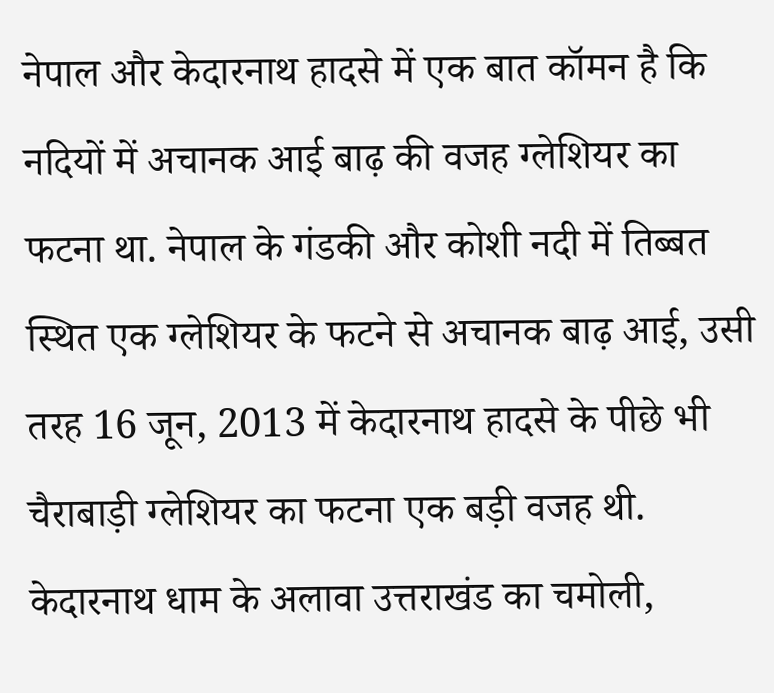नेपाल और केदारनाथ हादसे में एक बात कॉमन है कि नदियों में अचानक आई बाढ़ की वजह ग्लेशियर का फटना था. नेपाल के गंडकी और कोशी नदी में तिब्बत स्थित एक ग्लेशियर के फटने से अचानक बाढ़ आई, उसी तरह 16 जून, 2013 में केदारनाथ हादसे के पीछे भी चैराबाड़ी ग्लेशियर का फटना एक बड़ी वजह थी. केदारनाथ धाम के अलावा उत्तराखंड का चमोली,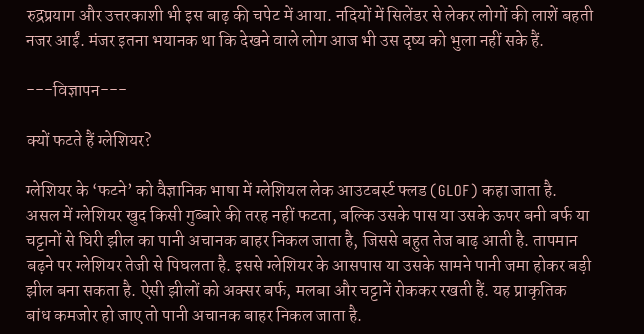रुद्रप्रयाग और उत्तरकाशी भी इस बाढ़ की चपेट में आया. नदियों में सिलेंडर से लेकर लोगों की लाशें बहती नजर आईं. मंजर इतना भयानक था कि देखने वाले लोग आज भी उस दृष्य को भुला नहीं सके हैं.

---विज्ञापन---

क्यों फटते हैं ग्लेशियर?

ग्लेशियर के ‘फटने’ को वैज्ञानिक भाषा में ग्लेशियल लेक आउटबर्स्ट फ्लड (GLOF) कहा जाता है. असल में ग्लेशियर खुद किसी गुब्बारे की तरह नहीं फटता, बल्कि उसके पास या उसके ऊपर बनी बर्फ या चट्टानों से घिरी झील का पानी अचानक बाहर निकल जाता है, जिससे बहुत तेज बाढ़ आती है. तापमान बढ़ने पर ग्लेशियर तेजी से पिघलता है. इससे ग्लेशियर के आसपास या उसके सामने पानी जमा होकर बड़ी झील बना सकता है. ऐसी झीलों को अक्सर बर्फ, मलबा और चट्टानें रोककर रखती हैं. यह प्राकृतिक बांध कमजोर हो जाए तो पानी अचानक बाहर निकल जाता है.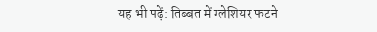यह भी पढ़ें: तिब्बत में ग्लेशियर फटने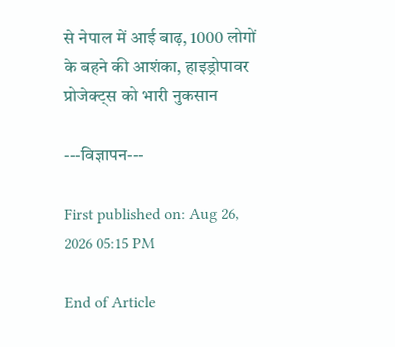से नेपाल में आई बाढ़, 1000 लोगों के बहने की आशंका, हाइड्रोपावर प्रोजेक्ट्स को भारी नुकसान

---विज्ञापन---

First published on: Aug 26, 2026 05:15 PM

End of Article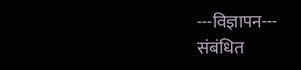---विज्ञापन---
संबंधित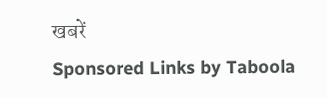खबरें
Sponsored Links by Taboola